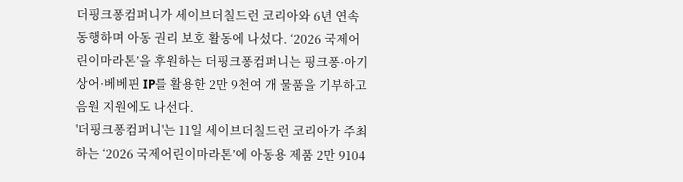더핑크퐁컴퍼니가 세이브더칠드런 코리아와 6년 연속 동행하며 아동 권리 보호 활동에 나섰다. ‘2026 국제어린이마라톤’을 후원하는 더핑크퐁컴퍼니는 핑크퐁·아기상어·베베핀 IP를 활용한 2만 9천여 개 물품을 기부하고 음원 지원에도 나선다.
'더핑크퐁컴퍼니'는 11일 세이브더칠드런 코리아가 주최하는 ‘2026 국제어린이마라톤’에 아동용 제품 2만 9104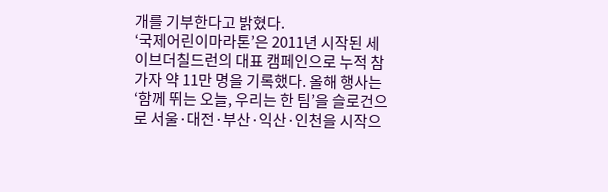개를 기부한다고 밝혔다.
‘국제어린이마라톤’은 2011년 시작된 세이브더칠드런의 대표 캠페인으로 누적 참가자 약 11만 명을 기록했다. 올해 행사는 ‘함께 뛰는 오늘, 우리는 한 팀’을 슬로건으로 서울·대전·부산·익산·인천을 시작으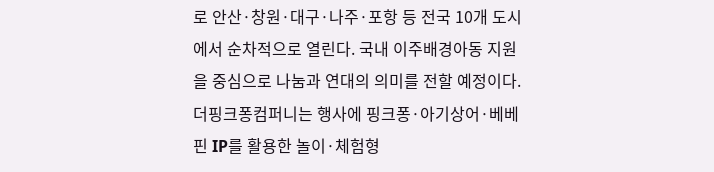로 안산·창원·대구·나주·포항 등 전국 10개 도시에서 순차적으로 열린다. 국내 이주배경아동 지원을 중심으로 나눔과 연대의 의미를 전할 예정이다.
더핑크퐁컴퍼니는 행사에 핑크퐁·아기상어·베베핀 IP를 활용한 놀이·체험형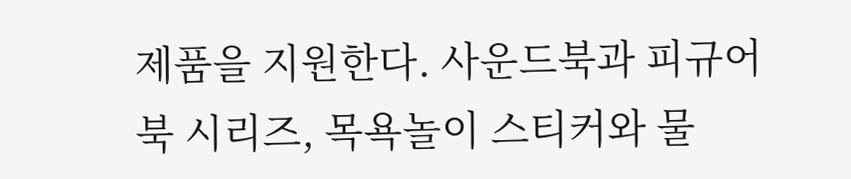제품을 지원한다. 사운드북과 피규어북 시리즈, 목욕놀이 스티커와 물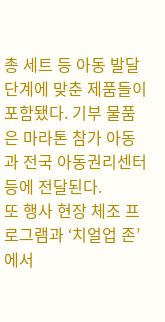총 세트 등 아동 발달 단계에 맞춘 제품들이 포함됐다. 기부 물품은 마라톤 참가 아동과 전국 아동권리센터 등에 전달된다.
또 행사 현장 체조 프로그램과 ‘치얼업 존’에서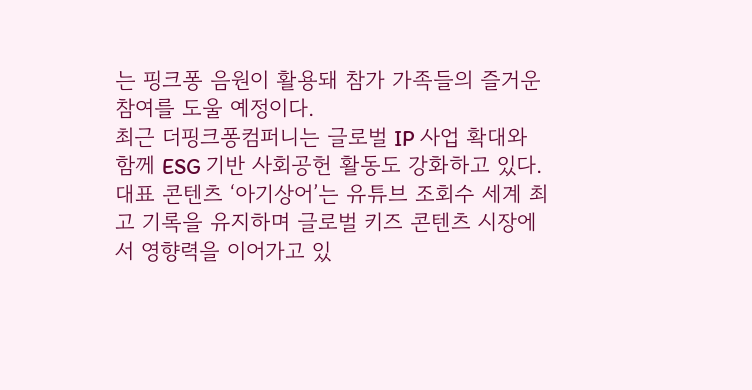는 핑크퐁 음원이 활용돼 참가 가족들의 즐거운 참여를 도울 예정이다.
최근 더핑크퐁컴퍼니는 글로벌 IP 사업 확대와 함께 ESG 기반 사회공헌 활동도 강화하고 있다. 대표 콘텐츠 ‘아기상어’는 유튜브 조회수 세계 최고 기록을 유지하며 글로벌 키즈 콘텐츠 시장에서 영향력을 이어가고 있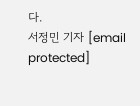다.
서정민 기자 [email protected]